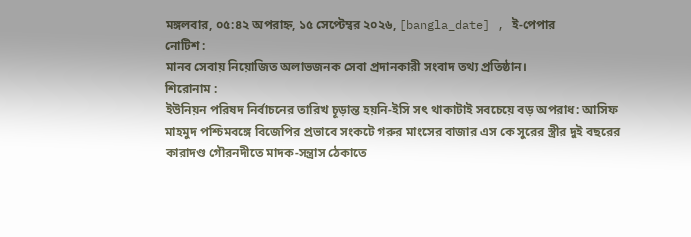মঙ্গলবার, ০৫:৪২ অপরাহ্ন, ১৫ সেপ্টেম্বর ২০২৬, [bangla_date] , ই-পেপার
নোটিশ :
মানব সেবায় নিয়োজিত অলাভজনক সেবা প্রদানকারী সংবাদ তথ্য প্রতিষ্ঠান।
শিরোনাম :
ইউনিয়ন পরিষদ নির্বাচনের তারিখ চূড়ান্ত হয়নি-ইসি সৎ থাকাটাই সবচেয়ে বড় অপরাধ: আসিফ মাহমুদ পশ্চিমবঙ্গে বিজেপির প্রভাবে সংকটে গরুর মাংসের বাজার এস কে সুরের স্ত্রীর দুই বছরের কারাদণ্ড গৌরনদীতে মাদক-সন্ত্রাস ঠেকাতে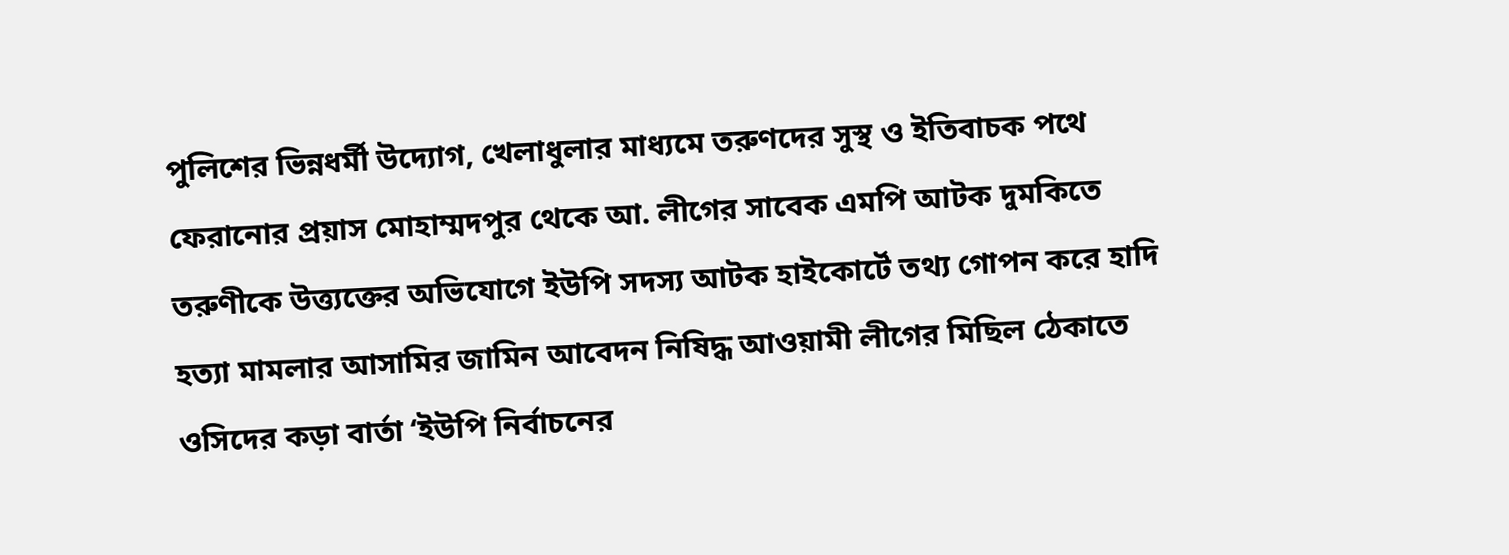পুলিশের ভিন্নধর্মী উদ্যোগ, খেলাধুলার মাধ্যমে তরুণদের সুস্থ ও ইতিবাচক পথে ফেরানোর প্রয়াস মোহাম্মদপুর থেকে আ. লীগের সাবেক এমপি আটক দুমকিতে তরুণীকে উত্ত্যক্তের অভিযোগে ইউপি সদস্য আটক হাইকোর্টে তথ্য গোপন করে হাদি হত্যা মামলার আসামির জামিন আবেদন নিষিদ্ধ আওয়ামী লীগের মিছিল ঠেকাতে ওসিদের কড়া বার্তা ‘ইউপি নির্বাচনের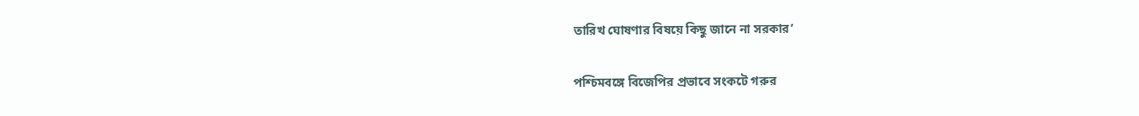তারিখ ঘোষণার বিষয়ে কিছু জানে না সরকার’

পশ্চিমবঙ্গে বিজেপির প্রভাবে সংকটে গরুর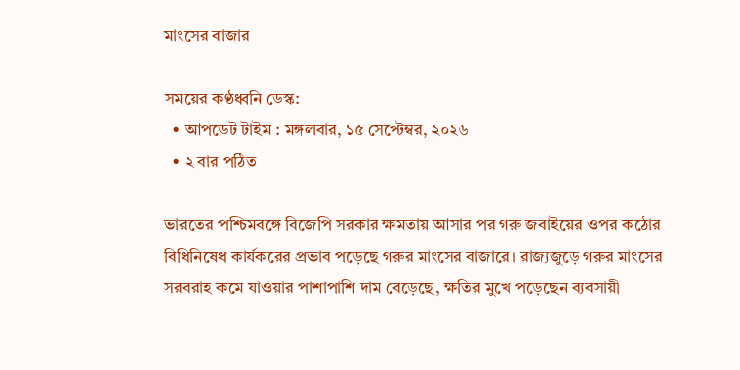মাংসের বাজার

সময়ের কণ্ঠধ্বনি ডেস্ক:
  • আপডেট টাইম : মঙ্গলবার, ১৫ সেপ্টেম্বর, ২০২৬
  • ২ বার পঠিত

ভারতের পশ্চিমবঙ্গে বিজেপি সরকার ক্ষমতায় আসার পর গরু জবাইয়ের ওপর কঠোর বিধিনিষেধ কার্যকরের প্রভাব পড়েছে গরুর মাংসের বাজারে। রাজ্যজুড়ে গরুর মাংসের সরবরাহ কমে যাওয়ার পাশাপাশি দাম বেড়েছে, ক্ষতির মুখে পড়েছেন ব্যবসায়ী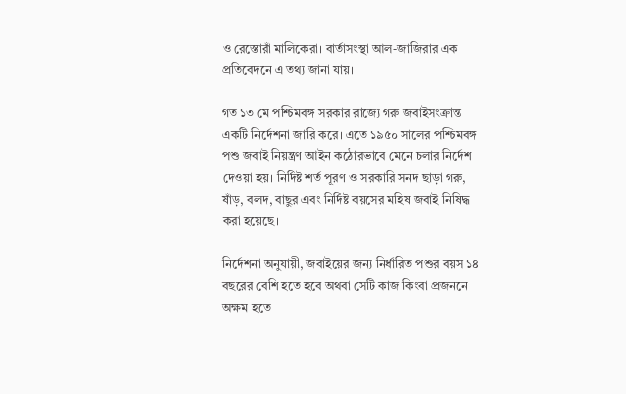ও রেস্তোরাঁ মালিকেরা। বার্তাসংস্থা আল-জাজিরার এক প্রতিবেদনে এ তথ্য জানা যায়।

গত ১৩ মে পশ্চিমবঙ্গ সরকার রাজ্যে গরু জবাইসংক্রান্ত একটি নির্দেশনা জারি করে। এতে ১৯৫০ সালের পশ্চিমবঙ্গ পশু জবাই নিয়ন্ত্রণ আইন কঠোরভাবে মেনে চলার নির্দেশ দেওয়া হয়। নির্দিষ্ট শর্ত পূরণ ও সরকারি সনদ ছাড়া গরু, ষাঁড়, বলদ, বাছুর এবং নির্দিষ্ট বয়সের মহিষ জবাই নিষিদ্ধ করা হয়েছে।

নির্দেশনা অনুযায়ী, জবাইয়ের জন্য নির্ধারিত পশুর বয়স ১৪ বছরের বেশি হতে হবে অথবা সেটি কাজ কিংবা প্রজননে অক্ষম হতে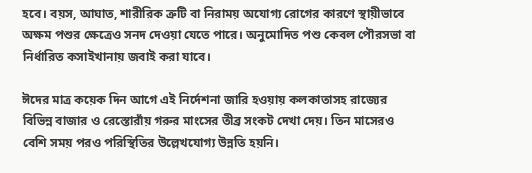হবে। বয়স, আঘাত, শারীরিক ত্রুটি বা নিরাময় অযোগ্য রোগের কারণে স্থায়ীভাবে অক্ষম পশুর ক্ষেত্রেও সনদ দেওয়া যেতে পারে। অনুমোদিত পশু কেবল পৌরসভা বা নির্ধারিত কসাইখানায় জবাই করা যাবে।

ঈদের মাত্র কয়েক দিন আগে এই নির্দেশনা জারি হওয়ায় কলকাতাসহ রাজ্যের বিভিন্ন বাজার ও রেস্তোরাঁয় গরুর মাংসের তীব্র সংকট দেখা দেয়। তিন মাসেরও বেশি সময় পরও পরিস্থিতির উল্লেখযোগ্য উন্নতি হয়নি।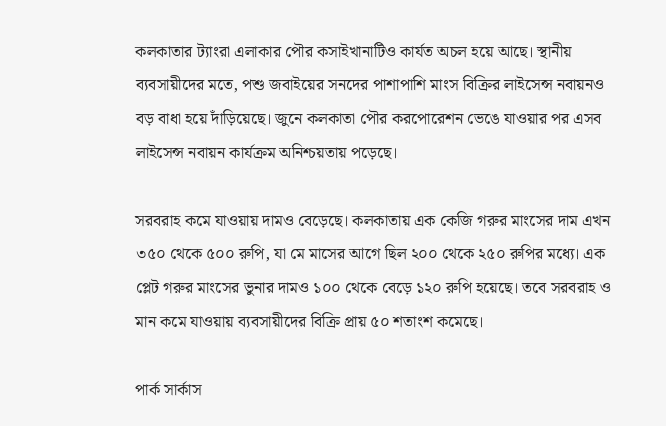কলকাতার ট্যাংরা এলাকার পৌর কসাইখানাটিও কার্যত অচল হয়ে আছে। স্থানীয় ব্যবসায়ীদের মতে, পশু জবাইয়ের সনদের পাশাপাশি মাংস বিক্রির লাইসেন্স নবায়নও বড় বাধা হয়ে দাঁড়িয়েছে। জুনে কলকাতা পৌর করপোরেশন ভেঙে যাওয়ার পর এসব লাইসেন্স নবায়ন কার্যক্রম অনিশ্চয়তায় পড়েছে।

সরবরাহ কমে যাওয়ায় দামও বেড়েছে। কলকাতায় এক কেজি গরুর মাংসের দাম এখন ৩৫০ থেকে ৫০০ রুপি, যা মে মাসের আগে ছিল ২০০ থেকে ২৫০ রুপির মধ্যে। এক প্লেট গরুর মাংসের ভুনার দামও ১০০ থেকে বেড়ে ১২০ রুপি হয়েছে। তবে সরবরাহ ও মান কমে যাওয়ায় ব্যবসায়ীদের বিক্রি প্রায় ৫০ শতাংশ কমেছে।

পার্ক সার্কাস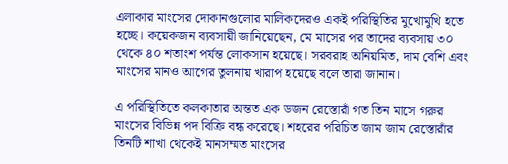এলাকার মাংসের দোকানগুলোর মালিকদেরও একই পরিস্থিতির মুখোমুখি হতে হচ্ছে। কয়েকজন ব্যবসায়ী জানিয়েছেন, মে মাসের পর তাদের ব্যবসায় ৩০ থেকে ৪০ শতাংশ পর্যন্ত লোকসান হয়েছে। সরবরাহ অনিয়মিত, দাম বেশি এবং মাংসের মানও আগের তুলনায় খারাপ হয়েছে বলে তারা জানান।

এ পরিস্থিতিতে কলকাতার অন্তত এক ডজন রেস্তোরাঁ গত তিন মাসে গরুর মাংসের বিভিন্ন পদ বিক্রি বন্ধ করেছে। শহরের পরিচিত জাম জাম রেস্তোরাঁর তিনটি শাখা থেকেই মানসম্মত মাংসের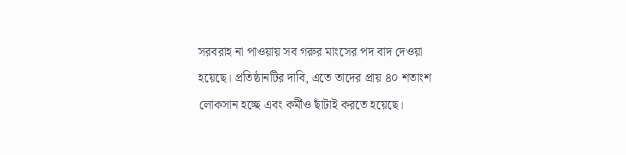সরবরাহ না পাওয়ায় সব গরুর মাংসের পদ বাদ দেওয়া হয়েছে। প্রতিষ্ঠানটির দাবি, এতে তাদের প্রায় ৪০ শতাংশ লোকসান হচ্ছে এবং কর্মীও ছাঁটাই করতে হয়েছে।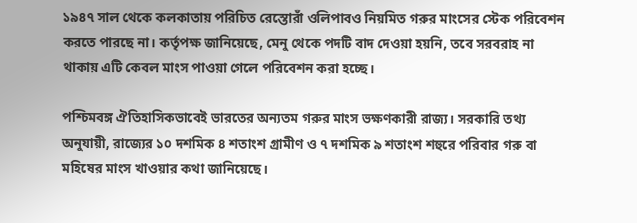১৯৪৭ সাল থেকে কলকাতায় পরিচিত রেস্তোরাঁ ওলিপাবও নিয়মিত গরুর মাংসের স্টেক পরিবেশন করতে পারছে না। কর্তৃপক্ষ জানিয়েছে, মেনু থেকে পদটি বাদ দেওয়া হয়নি, তবে সরবরাহ না থাকায় এটি কেবল মাংস পাওয়া গেলে পরিবেশন করা হচ্ছে।

পশ্চিমবঙ্গ ঐতিহাসিকভাবেই ভারতের অন্যতম গরুর মাংস ভক্ষণকারী রাজ্য। সরকারি তথ্য অনুযায়ী, রাজ্যের ১০ দশমিক ৪ শতাংশ গ্রামীণ ও ৭ দশমিক ৯ শতাংশ শহুরে পরিবার গরু বা মহিষের মাংস খাওয়ার কথা জানিয়েছে।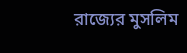রাজ্যের মুসলিম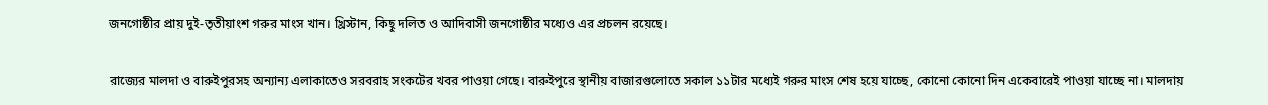জনগোষ্ঠীর প্রায় দুই-তৃতীয়াংশ গরুর মাংস খান। খ্রিস্টান, কিছু দলিত ও আদিবাসী জনগোষ্ঠীর মধ্যেও এর প্রচলন রয়েছে।

রাজ্যের মালদা ও বারুইপুরসহ অন্যান্য এলাকাতেও সরবরাহ সংকটের খবর পাওয়া গেছে। বারুইপুরে স্থানীয় বাজারগুলোতে সকাল ১১টার মধ্যেই গরুর মাংস শেষ হয়ে যাচ্ছে, কোনো কোনো দিন একেবারেই পাওয়া যাচ্ছে না। মালদায়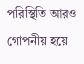পরিস্থিতি আরও গোপনীয় হয়ে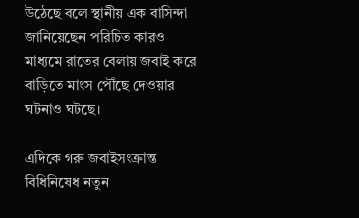উঠেছে বলে স্থানীয় এক বাসিন্দা জানিয়েছেন পরিচিত কারও মাধ্যমে রাতের বেলায় জবাই করে বাড়িতে মাংস পৌঁছে দেওয়ার ঘটনাও ঘটছে।

এদিকে গরু জবাইসংক্রান্ত বিধিনিষেধ নতুন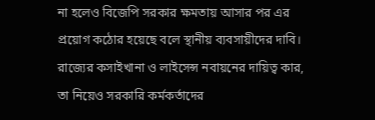না হলেও বিজেপি সরকার ক্ষমতায় আসার পর এর প্রয়োগ কঠোর হয়েছে বলে স্থানীয় ব্যবসায়ীদের দাবি। রাজ্যের কসাইখানা ও লাইসেন্স নবায়নের দায়িত্ব কার, তা নিয়েও সরকারি কর্মকর্তাদের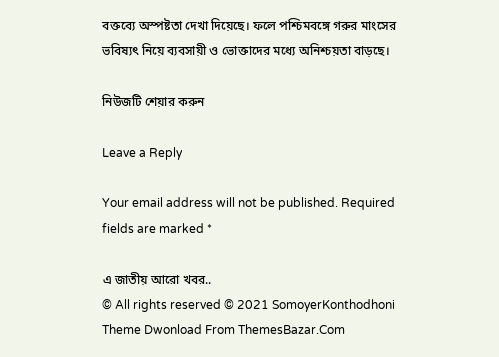বক্তব্যে অস্পষ্টতা দেখা দিয়েছে। ফলে পশ্চিমবঙ্গে গরুর মাংসের ভবিষ্যৎ নিয়ে ব্যবসায়ী ও ভোক্তাদের মধ্যে অনিশ্চয়তা বাড়ছে।

নিউজটি শেয়ার করুন

Leave a Reply

Your email address will not be published. Required fields are marked *

এ জাতীয় আরো খবর..
© All rights reserved © 2021 SomoyerKonthodhoni
Theme Dwonload From ThemesBazar.Com